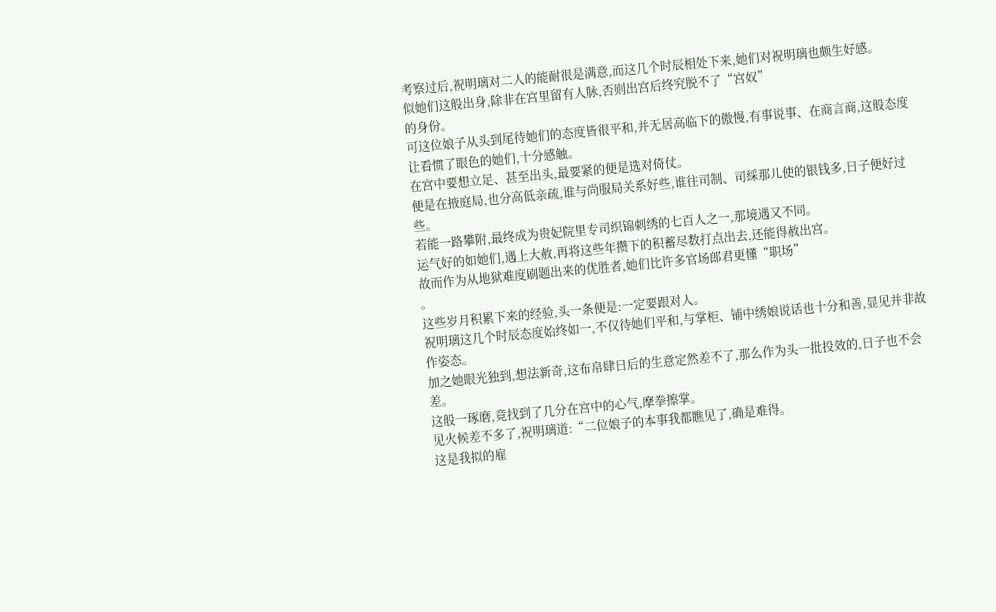考察过后,祝明璃对二人的能耐很是满意,而这几个时辰相处下来,她们对祝明璃也颇生好感。
似她们这般出身,除非在宫里留有人脉,否则出宫后终究脱不了“宫奴”
的身份。
可这位娘子从头到尾待她们的态度皆很平和,并无居高临下的傲慢,有事说事、在商言商,这般态度让看惯了眼色的她们,十分感触。
在宫中要想立足、甚至出头,最要紧的便是选对倚仗。
便是在掖庭局,也分高低亲疏,谁与尚服局关系好些,谁往司制、司綵那儿使的银钱多,日子便好过些。
若能一路攀附,最终成为贵妃院里专司织锦刺绣的七百人之一,那境遇又不同。
运气好的如她们,遇上大赦,再将这些年攒下的积蓄尽数打点出去,还能得赦出宫。
故而作为从地狱难度刷题出来的优胜者,她们比许多官场郎君更懂“职场”
。
这些岁月积累下来的经验,头一条便是:一定要跟对人。
祝明璃这几个时辰态度始终如一,不仅待她们平和,与掌柜、铺中绣娘说话也十分和善,显见并非故作姿态。
加之她眼光独到,想法新奇,这布帛肆日后的生意定然差不了,那么作为头一批投效的,日子也不会差。
这般一琢磨,竟找到了几分在宫中的心气,摩拳擦掌。
见火候差不多了,祝明璃道:“二位娘子的本事我都瞧见了,确是难得。
这是我拟的雇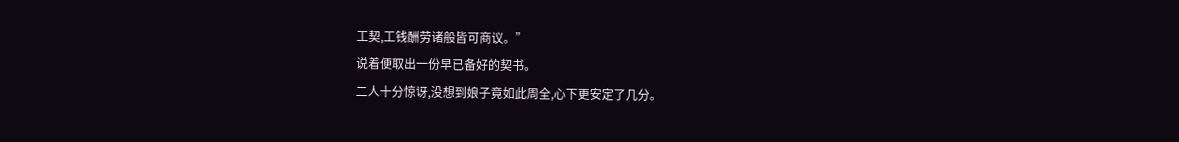工契,工钱酬劳诸般皆可商议。”
说着便取出一份早已备好的契书。
二人十分惊讶,没想到娘子竟如此周全,心下更安定了几分。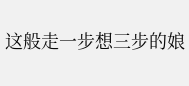这般走一步想三步的娘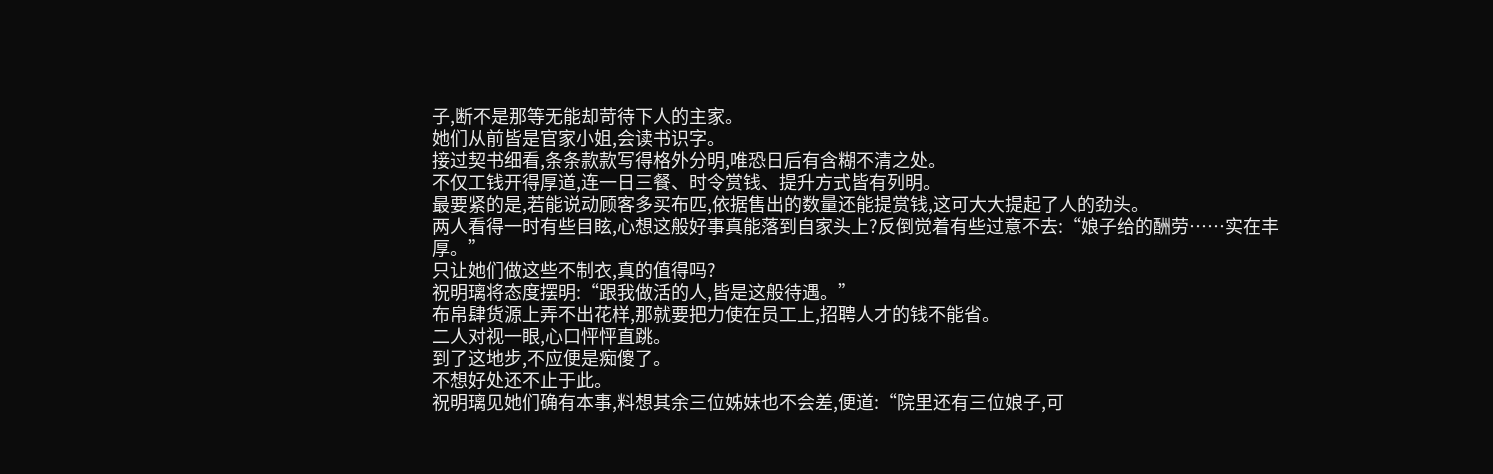子,断不是那等无能却苛待下人的主家。
她们从前皆是官家小姐,会读书识字。
接过契书细看,条条款款写得格外分明,唯恐日后有含糊不清之处。
不仅工钱开得厚道,连一日三餐、时令赏钱、提升方式皆有列明。
最要紧的是,若能说动顾客多买布匹,依据售出的数量还能提赏钱,这可大大提起了人的劲头。
两人看得一时有些目眩,心想这般好事真能落到自家头上?反倒觉着有些过意不去:“娘子给的酬劳……实在丰厚。”
只让她们做这些不制衣,真的值得吗?
祝明璃将态度摆明:“跟我做活的人,皆是这般待遇。”
布帛肆货源上弄不出花样,那就要把力使在员工上,招聘人才的钱不能省。
二人对视一眼,心口怦怦直跳。
到了这地步,不应便是痴傻了。
不想好处还不止于此。
祝明璃见她们确有本事,料想其余三位姊妹也不会差,便道:“院里还有三位娘子,可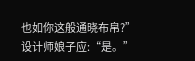也如你这般通晓布帛?”
设计师娘子应:“是。”